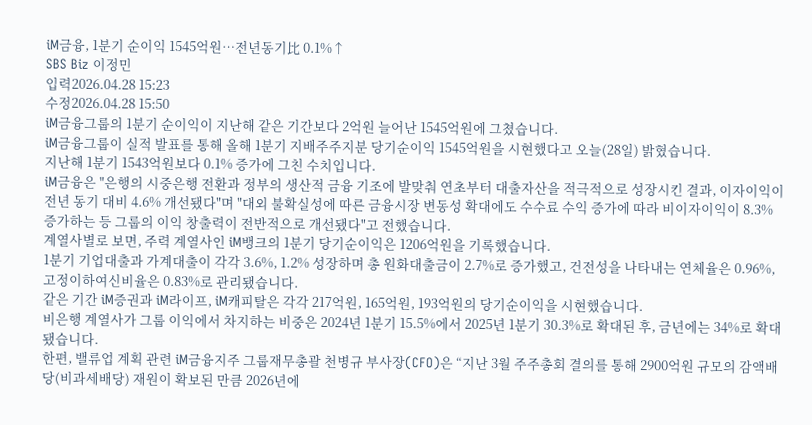iM금융, 1분기 순이익 1545억원…전년동기比 0.1%↑
SBS Biz 이정민
입력2026.04.28 15:23
수정2026.04.28 15:50
iM금융그룹의 1분기 순이익이 지난해 같은 기간보다 2억원 늘어난 1545억원에 그쳤습니다.
iM금융그룹이 실적 발표를 통해 올해 1분기 지배주주지분 당기순이익 1545억원을 시현했다고 오늘(28일) 밝혔습니다.
지난해 1분기 1543억원보다 0.1% 증가에 그친 수치입니다.
iM금융은 "은행의 시중은행 전환과 정부의 생산적 금융 기조에 발맞춰 연초부터 대출자산을 적극적으로 성장시킨 결과, 이자이익이 전년 동기 대비 4.6% 개선됐다"며 "대외 불확실성에 따른 금융시장 변동성 확대에도 수수료 수익 증가에 따라 비이자이익이 8.3% 증가하는 등 그룹의 이익 창출력이 전반적으로 개선됐다"고 전했습니다.
계열사별로 보면, 주력 계열사인 iM뱅크의 1분기 당기순이익은 1206억원을 기록했습니다.
1분기 기업대출과 가계대출이 각각 3.6%, 1.2% 성장하며 총 원화대출금이 2.7%로 증가했고, 건전성을 나타내는 연체율은 0.96%, 고정이하여신비율은 0.83%로 관리됐습니다.
같은 기간 iM증권과 iM라이프, iM캐피탈은 각각 217억원, 165억원, 193억원의 당기순이익을 시현했습니다.
비은행 계열사가 그룹 이익에서 차지하는 비중은 2024년 1분기 15.5%에서 2025년 1분기 30.3%로 확대된 후, 금년에는 34%로 확대됐습니다.
한편, 밸류업 계획 관련 iM금융지주 그룹재무총괄 천병규 부사장(CFO)은 “지난 3월 주주총회 결의를 통해 2900억원 규모의 감액배당(비과세배당) 재원이 확보된 만큼 2026년에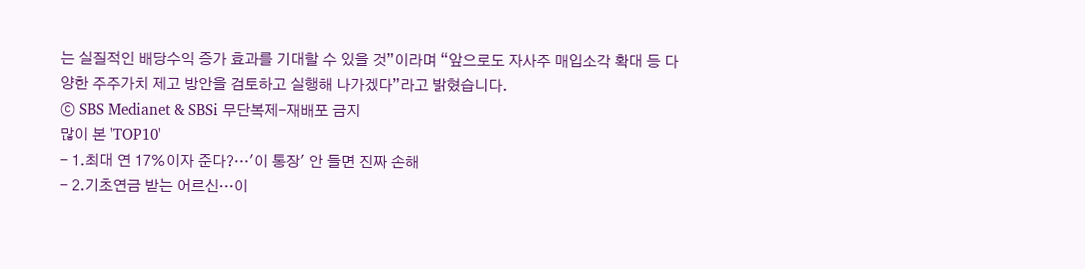는 실질적인 배당수익 증가 효과를 기대할 수 있을 것”이라며 “앞으로도 자사주 매입소각 확대 등 다양한 주주가치 제고 방안을 검토하고 실행해 나가겠다”라고 밝혔습니다.
ⓒ SBS Medianet & SBSi 무단복제-재배포 금지
많이 본 'TOP10'
- 1.최대 연 17%이자 준다?…'이 통장' 안 들면 진짜 손해
- 2.기초연금 받는 어르신…이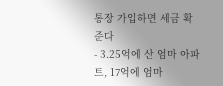통장 가입하면 세금 확 준다
- 3.25억에 산 엄마 아파트, 17억에 엄마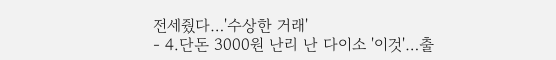전세줬다…'수상한 거래'
- 4.단돈 3000원 난리 난 다이소 '이것'…출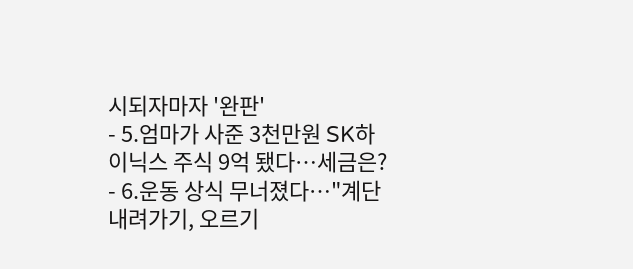시되자마자 '완판'
- 5.엄마가 사준 3천만원 SK하이닉스 주식 9억 됐다…세금은?
- 6.운동 상식 무너졌다…"계단 내려가기, 오르기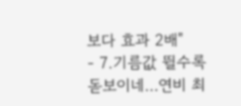보다 효과 2배"
- 7.기름값 뛸수록 돋보이네…연비 최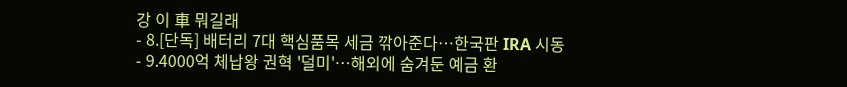강 이 車 뭐길래
- 8.[단독] 배터리 7대 핵심품목 세금 깎아준다…한국판 IRA 시동
- 9.4000억 체납왕 권혁 '덜미'…해외에 숨겨둔 예금 환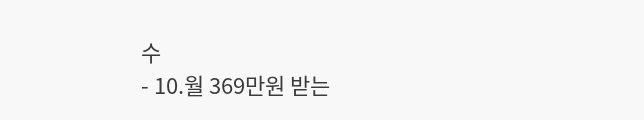수
- 10.월 369만원 받는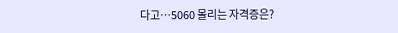다고…5060 몰리는 자격증은?